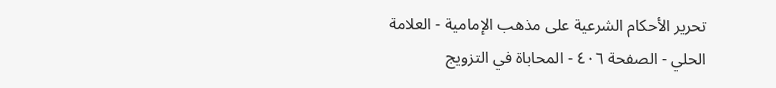تحرير الأحكام الشرعية على مذهب الإمامية - العلامة الحلي - الصفحة ٤٠٦ - المحاباة في التزويج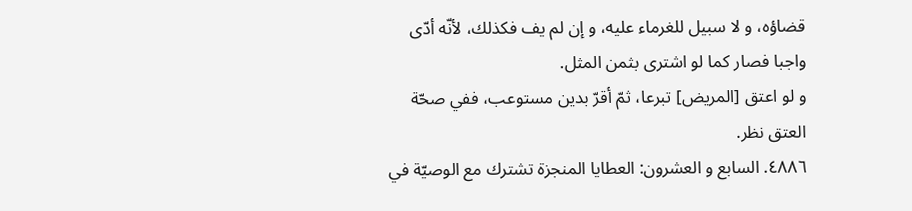قضاؤه، و لا سبيل للغرماء عليه، و إن لم يف فكذلك، لأنّه أدّى واجبا فصار كما لو اشترى بثمن المثل.
و لو اعتق [المريض] تبرعا، ثمّ أقرّ بدين مستوعب، ففي صحّة العتق نظر.
٤٨٨٦. السابع و العشرون: العطايا المنجزة تشترك مع الوصيّة في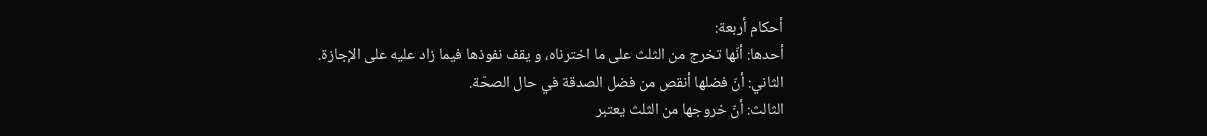أحكام أربعة:
أحدها: أنّها تخرج من الثلث على ما اخترناه، و يقف نفوذها فيما زاد عليه على الإجازة.
الثاني: أنّ فضلها أنقص من فضل الصدقة في حال الصحّة.
الثالث: أنّ خروجها من الثلث يعتبر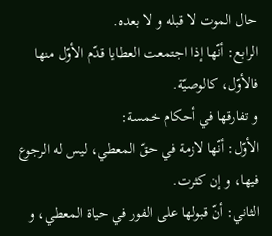حال الموت لا قبله و لا بعده.
الرابع: أنّها إذا اجتمعت العطايا قدّم الأوّل منها فالأوّل، كالوصيّة.
و تفارقها في أحكام خمسة:
الأوّل: أنّها لازمة في حقّ المعطي، ليس له الرجوع فيها، و إن كثرت.
الثاني: أنّ قبولها على الفور في حياة المعطي، و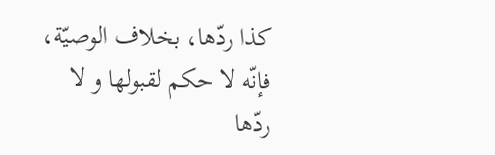كذا ردّها، بخلاف الوصيّة، فإنّه لا حكم لقبولها و لا ردّها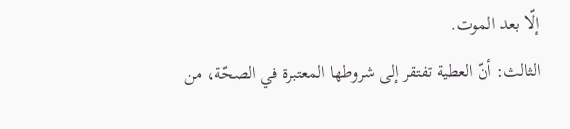إلّا بعد الموت.
الثالث: أنّ العطية تفتقر إلى شروطها المعتبرة في الصحّة، من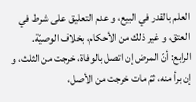العلم بالقدر في البيع، و عدم التعليق على شرط في العتق، و غير ذلك من الأحكام، بخلاف الوصيّة.
الرابع: أنّ المرض إن اتصل بالوفاة، خرجت من الثلث، و إن برأ منه، ثمّ مات خرجت من الأصل،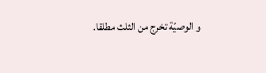و الوصيّة تخرج من الثلث مطلقا.